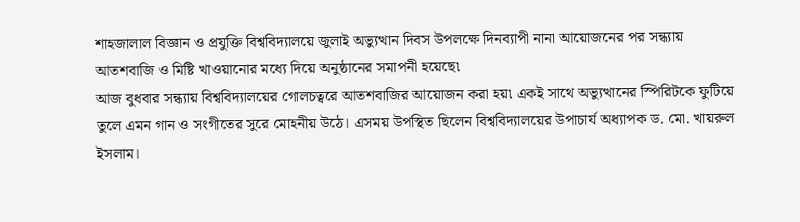শাহজালাল বিজ্ঞান ও প্রযুক্তি বিশ্ববিদ্যালয়ে জুলাই অভ্যুত্থান দিবস উপলক্ষে দিনব্যাপী নানা আয়োজনের পর সন্ধ্যায় আতশবাজি ও মিষ্টি খাওয়ানোর মধ্যে দিয়ে অনুষ্ঠানের সমাপনী হয়েছে৷
আজ বুধবার সন্ধ্যায় বিশ্ববিদ্যালয়ের গোলচত্বরে আতশবাজির আয়োজন করা হয়৷ একই সাথে অভ্যুত্থানের স্পিরিটকে ফুটিয়ে তুলে এমন গান ও সংগীতের সুরে মোহনীয় উঠে। এসময় উপস্থিত ছিলেন বিশ্ববিদ্যালয়ের উপাচার্য অধ্যাপক ড. মো. খায়রুল ইসলাম।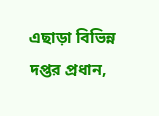এছাড়া বিভিন্ন দপ্তর প্রধান,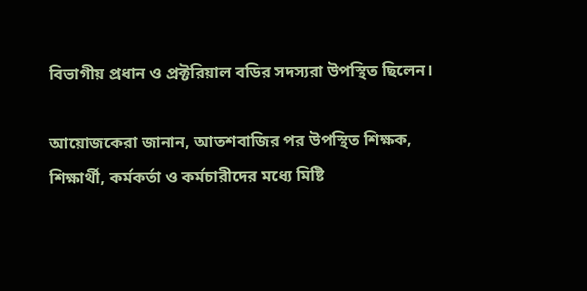বিভাগীয় প্রধান ও প্রক্টরিয়াল বডির সদস্যরা উপস্থিত ছিলেন।

আয়োজকেরা জানান, আতশবাজির পর উপস্থিত শিক্ষক, শিক্ষার্থী, কর্মকর্তা ও কর্মচারীদের মধ্যে মিষ্টি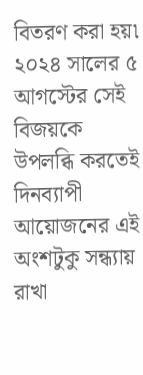বিতরণ করা হয়৷ ২০২৪ সালের ৫ আগস্টের সেই বিজয়কে উপলব্ধি করতেই দিনব্যাপী আয়োজনের এই অংশটুকু সন্ধ্যায় রাখা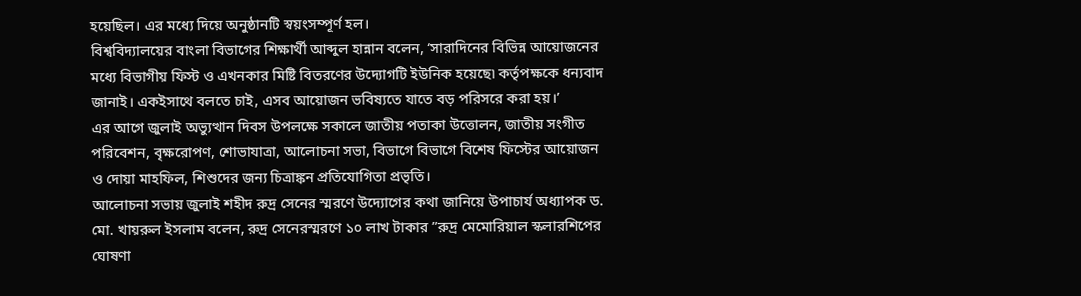হয়েছিল। এর মধ্যে দিয়ে অনুষ্ঠানটি স্বয়ংসম্পূর্ণ হল।
বিশ্ববিদ্যালয়ের বাংলা বিভাগের শিক্ষার্থী আব্দুল হান্নান বলেন, ‘সারাদিনের বিভিন্ন আয়োজনের মধ্যে বিভাগীয় ফিস্ট ও এখনকার মিষ্টি বিতরণের উদ্যোগটি ইউনিক হয়েছে৷ কর্তৃপক্ষকে ধন্যবাদ জানাই। একইসাথে বলতে চাই, এসব আয়োজন ভবিষ্যতে যাতে বড় পরিসরে করা হয়।’
এর আগে জুলাই অভ্যুত্থান দিবস উপলক্ষে সকালে জাতীয় পতাকা উত্তোলন, জাতীয় সংগীত পরিবেশন, বৃক্ষরোপণ, শোভাযাত্রা, আলোচনা সভা, বিভাগে বিভাগে বিশেষ ফিস্টের আয়োজন ও দোয়া মাহফিল, শিশুদের জন্য চিত্রাঙ্কন প্রতিযোগিতা প্রভৃতি।
আলোচনা সভায় জুলাই শহীদ রুদ্র সেনের স্মরণে উদ্যোগের কথা জানিয়ে উপাচার্য অধ্যাপক ড. মো. খায়রুল ইসলাম বলেন, রুদ্র সেনেরস্মরণে ১০ লাখ টাকার ”রুদ্র মেমোরিয়াল স্কলারশিপের ঘোষণা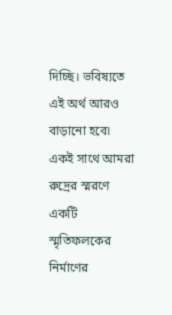দিচ্ছি। ভবিষ্যতে এই অর্থ আরও বাড়ানো হবে৷ একই সাথে আমরা রুদ্রের স্মরণে একটি স্মৃতিফলকের নির্মাণের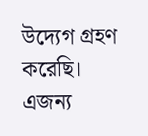উদ্যেগ গ্রহণ করেছি। এজন্য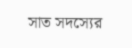সাত সদস্যের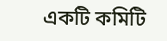একটি কমিটি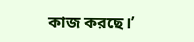কাজ করছে।’